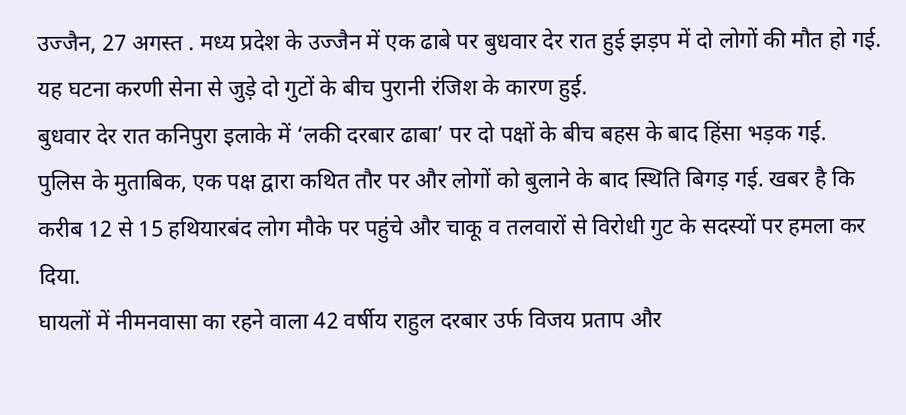उज्जैन, 27 अगस्त . मध्य प्रदेश के उज्जैन में एक ढाबे पर बुधवार देर रात हुई झड़प में दो लोगों की मौत हो गई. यह घटना करणी सेना से जुड़े दो गुटों के बीच पुरानी रंजिश के कारण हुई.
बुधवार देर रात कनिपुरा इलाके में ‘लकी दरबार ढाबा’ पर दो पक्षों के बीच बहस के बाद हिंसा भड़क गई.
पुलिस के मुताबिक, एक पक्ष द्वारा कथित तौर पर और लोगों को बुलाने के बाद स्थिति बिगड़ गई. खबर है कि करीब 12 से 15 हथियारबंद लोग मौके पर पहुंचे और चाकू व तलवारों से विरोधी गुट के सदस्यों पर हमला कर दिया.
घायलों में नीमनवासा का रहने वाला 42 वर्षीय राहुल दरबार उर्फ विजय प्रताप और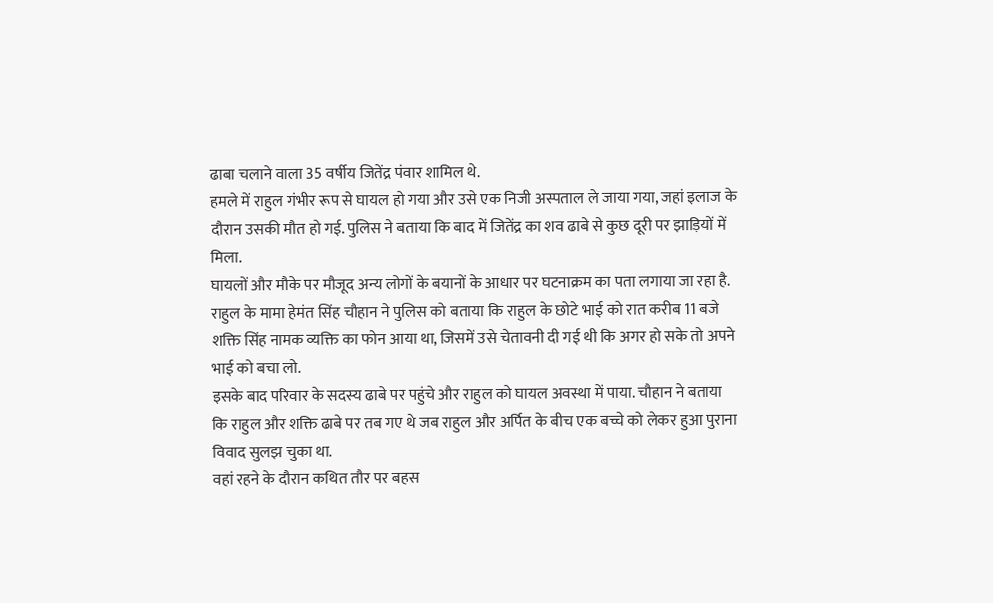ढाबा चलाने वाला 35 वर्षीय जितेंद्र पंवार शामिल थे.
हमले में राहुल गंभीर रूप से घायल हो गया और उसे एक निजी अस्पताल ले जाया गया, जहां इलाज के दौरान उसकी मौत हो गई. पुलिस ने बताया कि बाद में जितेंद्र का शव ढाबे से कुछ दूरी पर झाड़ियों में मिला.
घायलों और मौके पर मौजूद अन्य लोगों के बयानों के आधार पर घटनाक्रम का पता लगाया जा रहा है.
राहुल के मामा हेमंत सिंह चौहान ने पुलिस को बताया कि राहुल के छोटे भाई को रात करीब 11 बजे शक्ति सिंह नामक व्यक्ति का फोन आया था, जिसमें उसे चेतावनी दी गई थी कि अगर हो सके तो अपने भाई को बचा लो.
इसके बाद परिवार के सदस्य ढाबे पर पहुंचे और राहुल को घायल अवस्था में पाया. चौहान ने बताया कि राहुल और शक्ति ढाबे पर तब गए थे जब राहुल और अर्पित के बीच एक बच्चे को लेकर हुआ पुराना विवाद सुलझ चुका था.
वहां रहने के दौरान कथित तौर पर बहस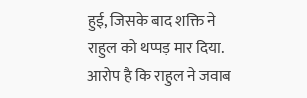हुई, जिसके बाद शक्ति ने राहुल को थप्पड़ मार दिया. आरोप है कि राहुल ने जवाब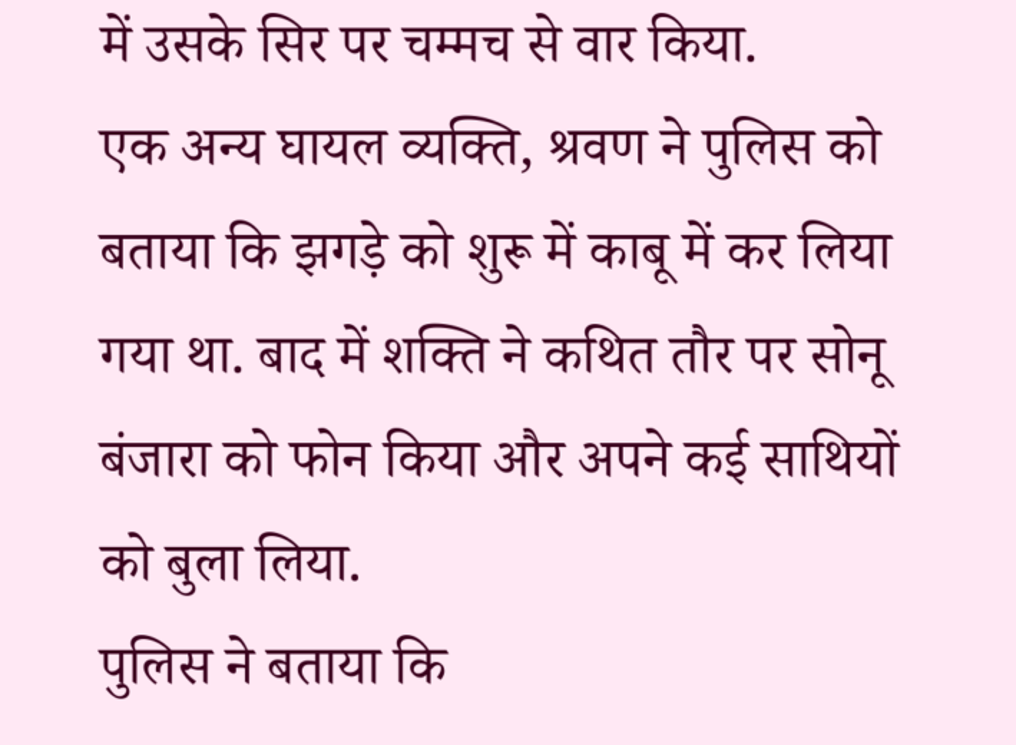में उसके सिर पर चम्मच से वार किया.
एक अन्य घायल व्यक्ति, श्रवण ने पुलिस को बताया कि झगड़े को शुरू में काबू में कर लिया गया था. बाद में शक्ति ने कथित तौर पर सोनू बंजारा को फोन किया और अपने कई साथियों को बुला लिया.
पुलिस ने बताया कि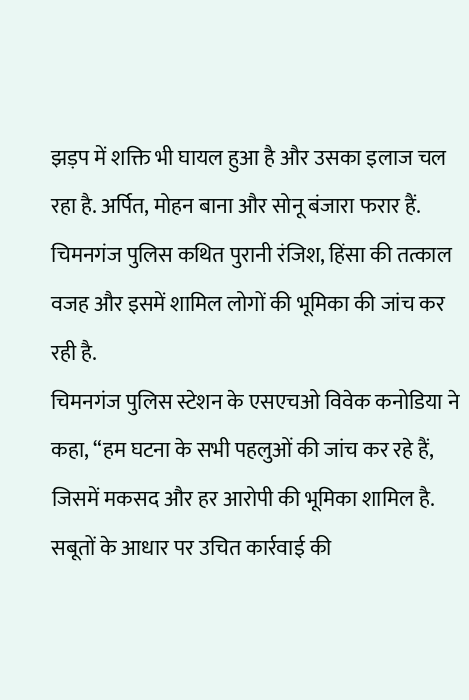झड़प में शक्ति भी घायल हुआ है और उसका इलाज चल रहा है. अर्पित, मोहन बाना और सोनू बंजारा फरार हैं.
चिमनगंज पुलिस कथित पुरानी रंजिश, हिंसा की तत्काल वजह और इसमें शामिल लोगों की भूमिका की जांच कर रही है.
चिमनगंज पुलिस स्टेशन के एसएचओ विवेक कनोडिया ने कहा, “हम घटना के सभी पहलुओं की जांच कर रहे हैं, जिसमें मकसद और हर आरोपी की भूमिका शामिल है. सबूतों के आधार पर उचित कार्रवाई की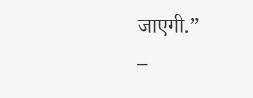जाएगी.”
–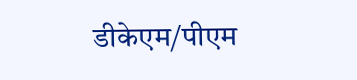डीकेएम/पीएम